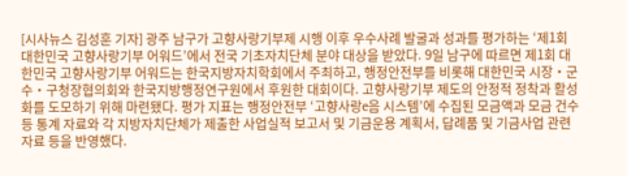[시사뉴스 김성훈 기자] 광주 남구가 고향사랑기부제 시행 이후 우수사례 발굴과 성과를 평가하는 ‘제1회 대한민국 고향사랑기부 어워드’에서 전국 기초자치단체 분야 대상을 받았다. 9일 남구에 따르면 제1회 대한민국 고향사랑기부 어워드는 한국지방자치학회에서 주최하고, 행정안전부를 비롯해 대한민국 시장‧군수‧구청장협의회와 한국지방행정연구원에서 후원한 대회이다. 고향사랑기부 제도의 안정적 정착과 활성화를 도모하기 위해 마련됐다. 평가 지표는 행정안전부 ‘고향사랑e음 시스템’에 수집된 모금액과 모금 건수 등 통계 자료와 각 지방자치단체가 제출한 사업실적 보고서 및 기금운용 계획서, 답례품 및 기금사업 관련 자료 등을 반영했다.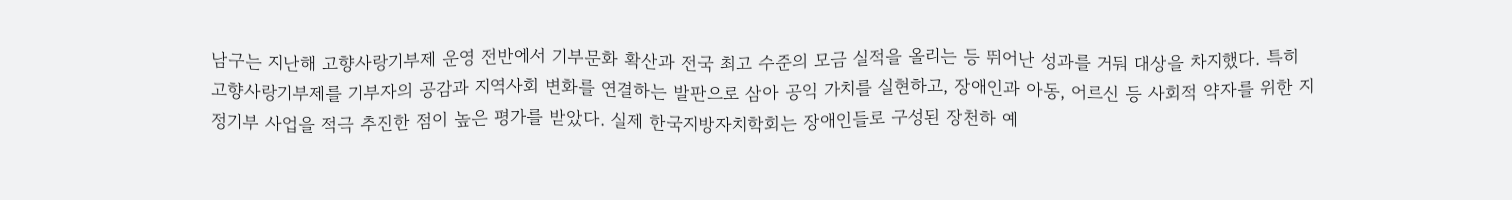남구는 지난해 고향사랑기부제 운영 전반에서 기부문화 확산과 전국 최고 수준의 모금 실적을 올리는 등 뛰어난 성과를 거둬 대상을 차지했다. 특히 고향사랑기부제를 기부자의 공감과 지역사회 변화를 연결하는 발판으로 삼아 공익 가치를 실현하고, 장애인과 아동, 어르신 등 사회적 약자를 위한 지정기부 사업을 적극 추진한 점이 높은 평가를 받았다. 실제 한국지방자치학회는 장애인들로 구성된 장천하 예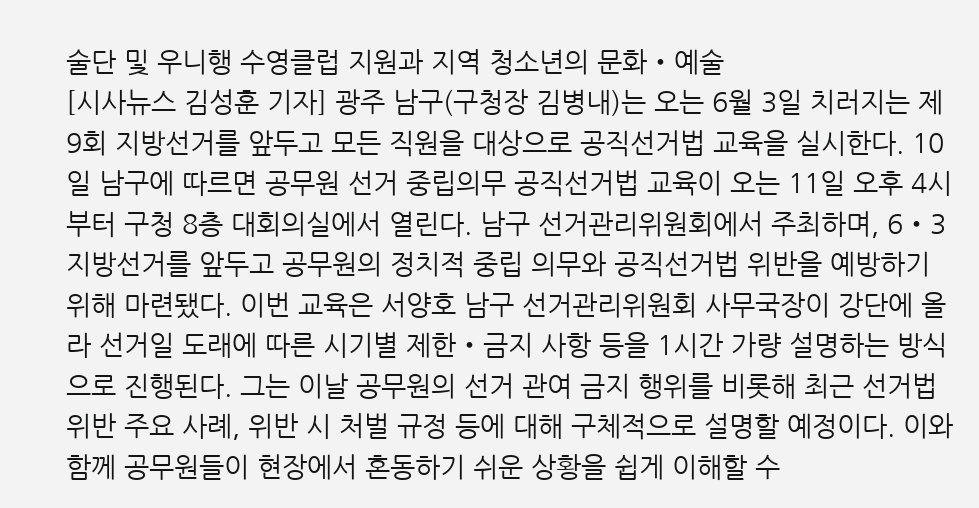술단 및 우니행 수영클럽 지원과 지역 청소년의 문화‧예술
[시사뉴스 김성훈 기자] 광주 남구(구청장 김병내)는 오는 6월 3일 치러지는 제9회 지방선거를 앞두고 모든 직원을 대상으로 공직선거법 교육을 실시한다. 10일 남구에 따르면 공무원 선거 중립의무 공직선거법 교육이 오는 11일 오후 4시부터 구청 8층 대회의실에서 열린다. 남구 선거관리위원회에서 주최하며, 6‧3 지방선거를 앞두고 공무원의 정치적 중립 의무와 공직선거법 위반을 예방하기 위해 마련됐다. 이번 교육은 서양호 남구 선거관리위원회 사무국장이 강단에 올라 선거일 도래에 따른 시기별 제한‧금지 사항 등을 1시간 가량 설명하는 방식으로 진행된다. 그는 이날 공무원의 선거 관여 금지 행위를 비롯해 최근 선거법 위반 주요 사례, 위반 시 처벌 규정 등에 대해 구체적으로 설명할 예정이다. 이와 함께 공무원들이 현장에서 혼동하기 쉬운 상황을 쉽게 이해할 수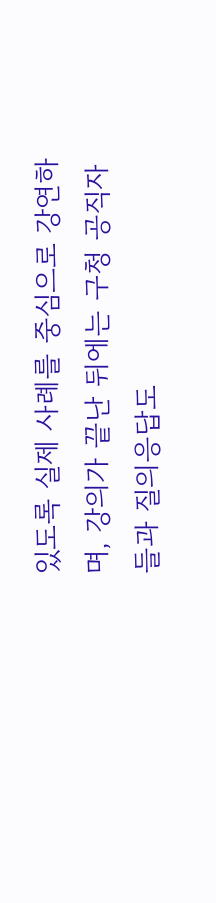있도록 실제 사례를 중심으로 강연하며, 강의가 끝난 뒤에는 구청 공직자들과 질의응답도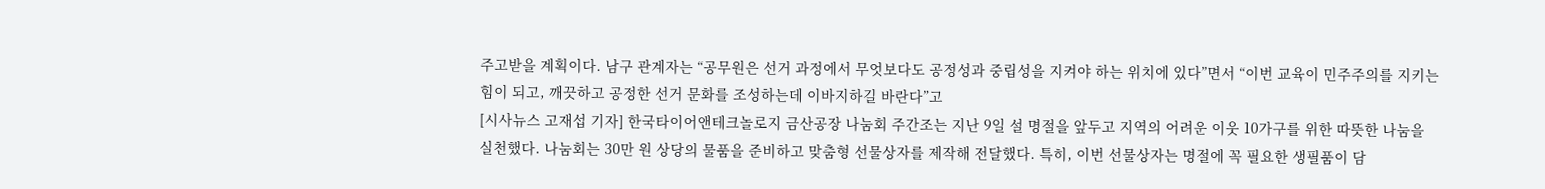주고받을 계획이다. 남구 관계자는 “공무원은 선거 과정에서 무엇보다도 공정성과 중립성을 지켜야 하는 위치에 있다”면서 “이번 교육이 민주주의를 지키는 힘이 되고, 깨끗하고 공정한 선거 문화를 조성하는데 이바지하길 바란다”고
[시사뉴스 고재섭 기자] 한국타이어앤테크놀로지 금산공장 나눔회 주간조는 지난 9일 설 명절을 앞두고 지역의 어려운 이웃 10가구를 위한 따뜻한 나눔을 실천했다. 나눔회는 30만 원 상당의 물품을 준비하고 맞춤형 선물상자를 제작해 전달했다. 특히, 이번 선물상자는 명절에 꼭 필요한 생필품이 담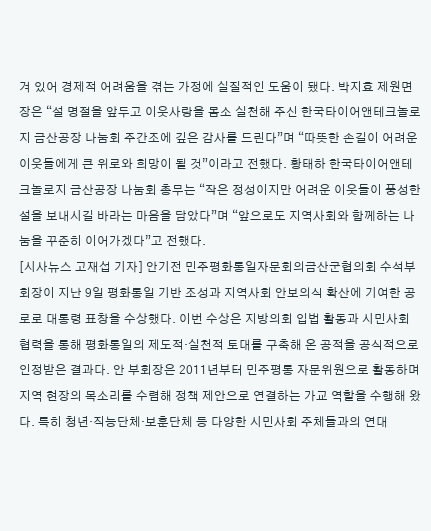겨 있어 경제적 어려움을 겪는 가정에 실질적인 도움이 됐다. 박지효 제원면장은 “설 명절을 앞두고 이웃사랑을 몸소 실천해 주신 한국타이어앤테크놀로지 금산공장 나눔회 주간조에 깊은 감사를 드린다”며 “따뜻한 손길이 어려운 이웃들에게 큰 위로와 희망이 될 것”이라고 전했다. 황태하 한국타이어앤테크놀로지 금산공장 나눔회 총무는 “작은 정성이지만 어려운 이웃들이 풍성한 설을 보내시길 바라는 마음을 담았다”며 “앞으로도 지역사회와 함께하는 나눔을 꾸준히 이어가겠다”고 전했다.
[시사뉴스 고재섭 기자] 안기전 민주평화통일자문회의금산군협의회 수석부회장이 지난 9일 평화통일 기반 조성과 지역사회 안보의식 확산에 기여한 공로로 대통령 표창을 수상했다. 이번 수상은 지방의회 입법 활동과 시민사회 협력을 통해 평화통일의 제도적·실천적 토대를 구축해 온 공적을 공식적으로 인정받은 결과다. 안 부회장은 2011년부터 민주평통 자문위원으로 활동하며 지역 현장의 목소리를 수렴해 정책 제안으로 연결하는 가교 역할을 수행해 왔다. 특히 청년·직능단체·보훈단체 등 다양한 시민사회 주체들과의 연대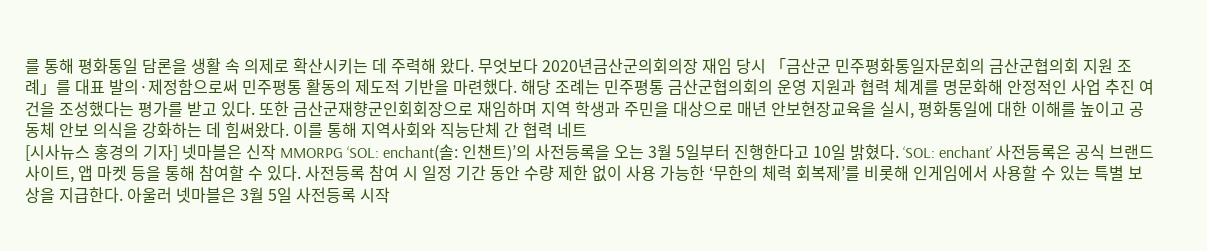를 통해 평화통일 담론을 생활 속 의제로 확산시키는 데 주력해 왔다. 무엇보다 2020년금산군의회의장 재임 당시 「금산군 민주평화통일자문회의 금산군협의회 지원 조례」를 대표 발의·제정함으로써 민주평통 활동의 제도적 기반을 마련했다. 해당 조례는 민주평통 금산군협의회의 운영 지원과 협력 체계를 명문화해 안정적인 사업 추진 여건을 조성했다는 평가를 받고 있다. 또한 금산군재향군인회회장으로 재임하며 지역 학생과 주민을 대상으로 매년 안보현장교육을 실시, 평화통일에 대한 이해를 높이고 공동체 안보 의식을 강화하는 데 힘써왔다. 이를 통해 지역사회와 직능단체 간 협력 네트
[시사뉴스 홍경의 기자] 넷마블은 신작 MMORPG ‘SOL: enchant(솔: 인챈트)’의 사전등록을 오는 3월 5일부터 진행한다고 10일 밝혔다. ‘SOL: enchant’ 사전등록은 공식 브랜드 사이트, 앱 마켓 등을 통해 참여할 수 있다. 사전등록 참여 시 일정 기간 동안 수량 제한 없이 사용 가능한 ‘무한의 체력 회복제’를 비롯해 인게임에서 사용할 수 있는 특별 보상을 지급한다. 아울러 넷마블은 3월 5일 사전등록 시작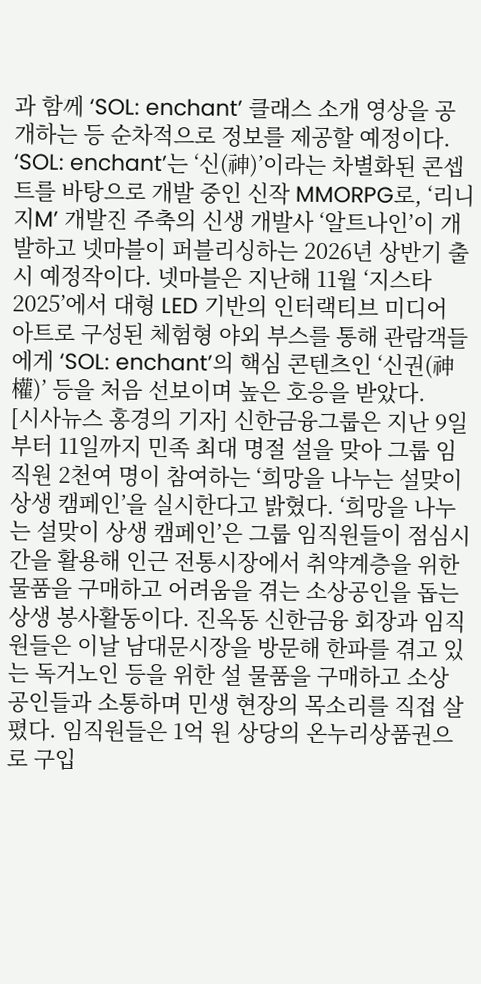과 함께 ‘SOL: enchant’ 클래스 소개 영상을 공개하는 등 순차적으로 정보를 제공할 예정이다. ‘SOL: enchant’는 ‘신(神)’이라는 차별화된 콘셉트를 바탕으로 개발 중인 신작 MMORPG로, ‘리니지M’ 개발진 주축의 신생 개발사 ‘알트나인’이 개발하고 넷마블이 퍼블리싱하는 2026년 상반기 출시 예정작이다. 넷마블은 지난해 11월 ‘지스타 2025’에서 대형 LED 기반의 인터랙티브 미디어 아트로 구성된 체험형 야외 부스를 통해 관람객들에게 ‘SOL: enchant’의 핵심 콘텐츠인 ‘신권(神權)’ 등을 처음 선보이며 높은 호응을 받았다.
[시사뉴스 홍경의 기자] 신한금융그룹은 지난 9일부터 11일까지 민족 최대 명절 설을 맞아 그룹 임직원 2천여 명이 참여하는 ‘희망을 나누는 설맞이 상생 캠페인’을 실시한다고 밝혔다. ‘희망을 나누는 설맞이 상생 캠페인’은 그룹 임직원들이 점심시간을 활용해 인근 전통시장에서 취약계층을 위한 물품을 구매하고 어려움을 겪는 소상공인을 돕는 상생 봉사활동이다. 진옥동 신한금융 회장과 임직원들은 이날 남대문시장을 방문해 한파를 겪고 있는 독거노인 등을 위한 설 물품을 구매하고 소상공인들과 소통하며 민생 현장의 목소리를 직접 살폈다. 임직원들은 1억 원 상당의 온누리상품권으로 구입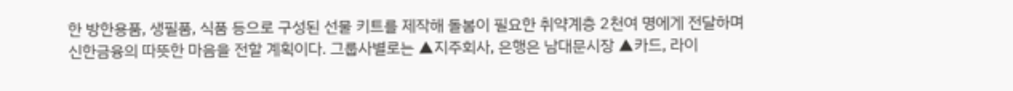한 방한용품, 생필품, 식품 등으로 구성된 선물 키트를 제작해 돌봄이 필요한 취약계층 2천여 명에게 전달하며 신한금융의 따뜻한 마음을 전할 계획이다. 그룹사별로는 ▲지주회사, 은행은 남대문시장 ▲카드, 라이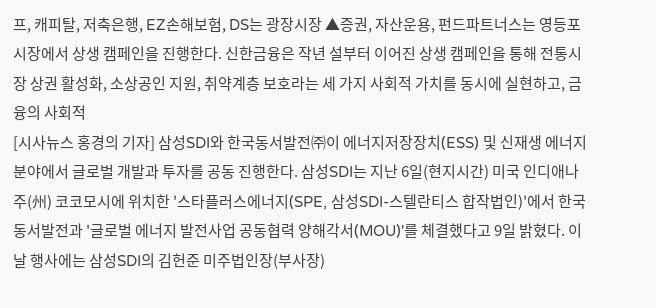프, 캐피탈, 저축은행, EZ손해보험, DS는 광장시장 ▲증권, 자산운용, 펀드파트너스는 영등포시장에서 상생 캠페인을 진행한다. 신한금융은 작년 설부터 이어진 상생 캠페인을 통해 전통시장 상권 활성화, 소상공인 지원, 취약계층 보호라는 세 가지 사회적 가치를 동시에 실현하고, 금융의 사회적
[시사뉴스 홍경의 기자] 삼성SDI와 한국동서발전㈜이 에너지저장장치(ESS) 및 신재생 에너지 분야에서 글로벌 개발과 투자를 공동 진행한다. 삼성SDI는 지난 6일(현지시간) 미국 인디애나주(州) 코코모시에 위치한 '스타플러스에너지(SPE, 삼성SDI-스텔란티스 합작법인)'에서 한국동서발전과 '글로벌 에너지 발전사업 공동협력 양해각서(MOU)'를 체결했다고 9일 밝혔다. 이날 행사에는 삼성SDI의 김헌준 미주법인장(부사장)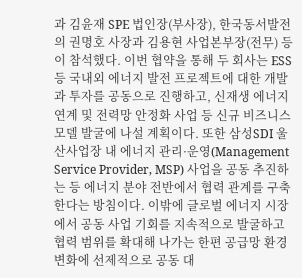과 김윤재 SPE 법인장(부사장), 한국동서발전의 권명호 사장과 김용현 사업본부장(전무) 등이 참석했다. 이번 협약을 통해 두 회사는 ESS 등 국내외 에너지 발전 프로젝트에 대한 개발과 투자를 공동으로 진행하고, 신재생 에너지 연계 및 전력망 안정화 사업 등 신규 비즈니스 모델 발굴에 나설 계획이다. 또한 삼성SDI 울산사업장 내 에너지 관리·운영(Management Service Provider, MSP) 사업을 공동 추진하는 등 에너지 분야 전반에서 협력 관계를 구축한다는 방침이다. 이밖에 글로벌 에너지 시장에서 공동 사업 기회를 지속적으로 발굴하고 협력 범위를 확대해 나가는 한편 공급망 환경 변화에 선제적으로 공동 대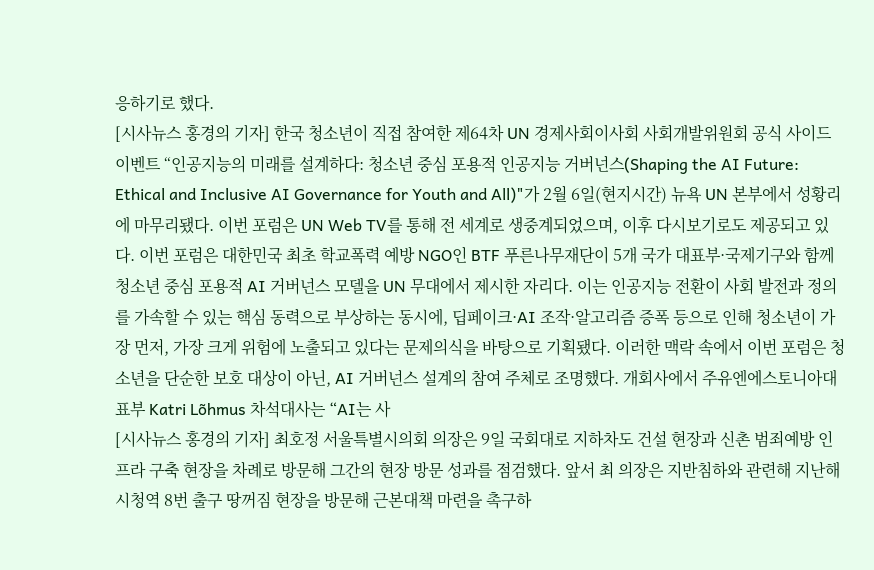응하기로 했다.
[시사뉴스 홍경의 기자] 한국 청소년이 직접 참여한 제64차 UN 경제사회이사회 사회개발위원회 공식 사이드이벤트 “인공지능의 미래를 설계하다: 청소년 중심 포용적 인공지능 거버넌스(Shaping the AI Future: Ethical and Inclusive AI Governance for Youth and All)"가 2월 6일(현지시간) 뉴욕 UN 본부에서 성황리에 마무리됐다. 이번 포럼은 UN Web TV를 통해 전 세계로 생중계되었으며, 이후 다시보기로도 제공되고 있다. 이번 포럼은 대한민국 최초 학교폭력 예방 NGO인 BTF 푸른나무재단이 5개 국가 대표부·국제기구와 함께 청소년 중심 포용적 AI 거버넌스 모델을 UN 무대에서 제시한 자리다. 이는 인공지능 전환이 사회 발전과 정의를 가속할 수 있는 핵심 동력으로 부상하는 동시에, 딥페이크·AI 조작·알고리즘 증폭 등으로 인해 청소년이 가장 먼저, 가장 크게 위험에 노출되고 있다는 문제의식을 바탕으로 기획됐다. 이러한 맥락 속에서 이번 포럼은 청소년을 단순한 보호 대상이 아닌, AI 거버넌스 설계의 참여 주체로 조명했다. 개회사에서 주유엔에스토니아대표부 Katri Lõhmus 차석대사는 “AI는 사
[시사뉴스 홍경의 기자] 최호정 서울특별시의회 의장은 9일 국회대로 지하차도 건설 현장과 신촌 범죄예방 인프라 구축 현장을 차례로 방문해 그간의 현장 방문 성과를 점검했다. 앞서 최 의장은 지반침하와 관련해 지난해 시청역 8번 출구 땅꺼짐 현장을 방문해 근본대책 마련을 촉구하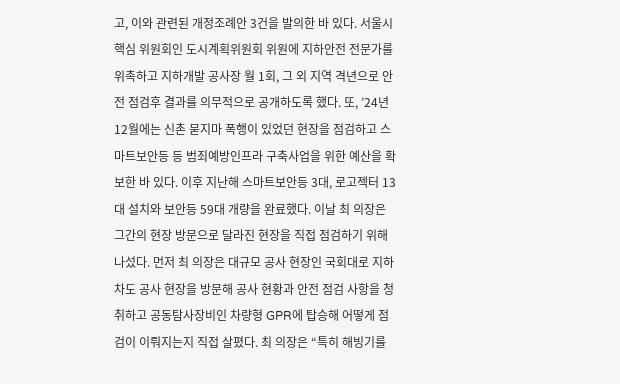고, 이와 관련된 개정조례안 3건을 발의한 바 있다. 서울시 핵심 위원회인 도시계획위원회 위원에 지하안전 전문가를 위촉하고 지하개발 공사장 월 1회, 그 외 지역 격년으로 안전 점검후 결과를 의무적으로 공개하도록 했다. 또, ’24년 12월에는 신촌 묻지마 폭행이 있었던 현장을 점검하고 스마트보안등 등 범죄예방인프라 구축사업을 위한 예산을 확보한 바 있다. 이후 지난해 스마트보안등 3대, 로고젝터 13대 설치와 보안등 59대 개량을 완료했다. 이날 최 의장은 그간의 현장 방문으로 달라진 현장을 직접 점검하기 위해 나섰다. 먼저 최 의장은 대규모 공사 현장인 국회대로 지하차도 공사 현장을 방문해 공사 현황과 안전 점검 사항을 청취하고 공동탐사장비인 차량형 GPR에 탑승해 어떻게 점검이 이뤄지는지 직접 살폈다. 최 의장은 “특히 해빙기를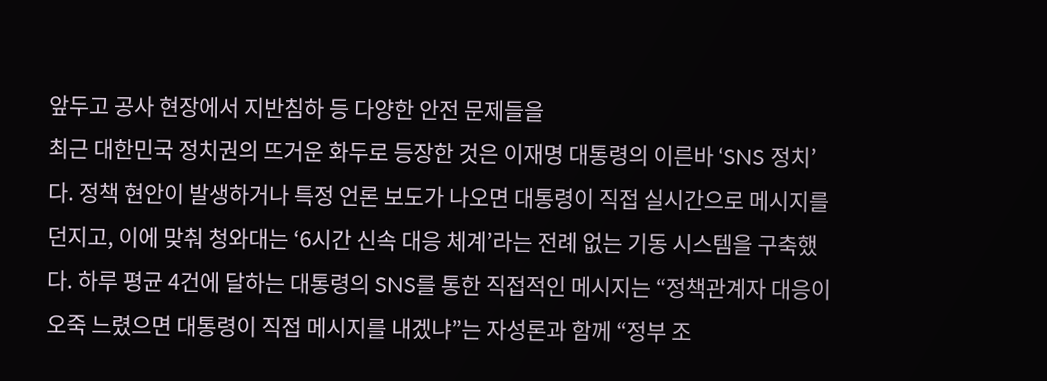앞두고 공사 현장에서 지반침하 등 다양한 안전 문제들을
최근 대한민국 정치권의 뜨거운 화두로 등장한 것은 이재명 대통령의 이른바 ‘SNS 정치’다. 정책 현안이 발생하거나 특정 언론 보도가 나오면 대통령이 직접 실시간으로 메시지를 던지고, 이에 맞춰 청와대는 ‘6시간 신속 대응 체계’라는 전례 없는 기동 시스템을 구축했다. 하루 평균 4건에 달하는 대통령의 SNS를 통한 직접적인 메시지는 “정책관계자 대응이 오죽 느렸으면 대통령이 직접 메시지를 내겠냐”는 자성론과 함께 “정부 조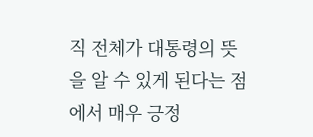직 전체가 대통령의 뜻을 알 수 있게 된다는 점에서 매우 긍정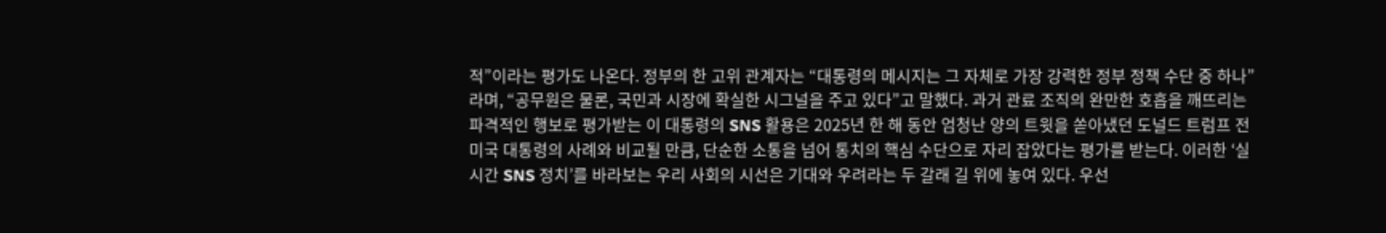적”이라는 평가도 나온다. 정부의 한 고위 관계자는 “대통령의 메시지는 그 자체로 가장 강력한 정부 정책 수단 중 하나”라며, “공무원은 물론, 국민과 시장에 확실한 시그널을 주고 있다”고 말했다. 과거 관료 조직의 완만한 호흡을 깨뜨리는 파격적인 행보로 평가받는 이 대통령의 SNS 활용은 2025년 한 해 동안 엄청난 양의 트윗을 쏟아냈던 도널드 트럼프 전 미국 대통령의 사례와 비교될 만큼, 단순한 소통을 넘어 통치의 핵심 수단으로 자리 잡았다는 평가를 받는다. 이러한 ‘실시간 SNS 정치’를 바라보는 우리 사회의 시선은 기대와 우려라는 두 갈래 길 위에 놓여 있다. 우선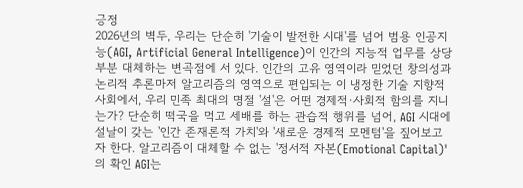긍정
2026년의 벽두, 우리는 단순히 '기술이 발전한 시대'를 넘어 범용 인공지능(AGI, Artificial General Intelligence)이 인간의 지능적 업무를 상당 부분 대체하는 변곡점에 서 있다. 인간의 고유 영역이라 믿었던 창의성과 논리적 추론마저 알고리즘의 영역으로 편입되는 이 냉정한 기술 지향적 사회에서, 우리 민족 최대의 명절 '설'은 어떤 경제적·사회적 함의를 지니는가? 단순히 떡국을 먹고 세배를 하는 관습적 행위를 넘어, AGI 시대에 설날이 갖는 '인간 존재론적 가치'와 '새로운 경제적 모멘텀'을 짚어보고자 한다. 알고리즘이 대체할 수 없는 '정서적 자본(Emotional Capital)'의 확인 AGI는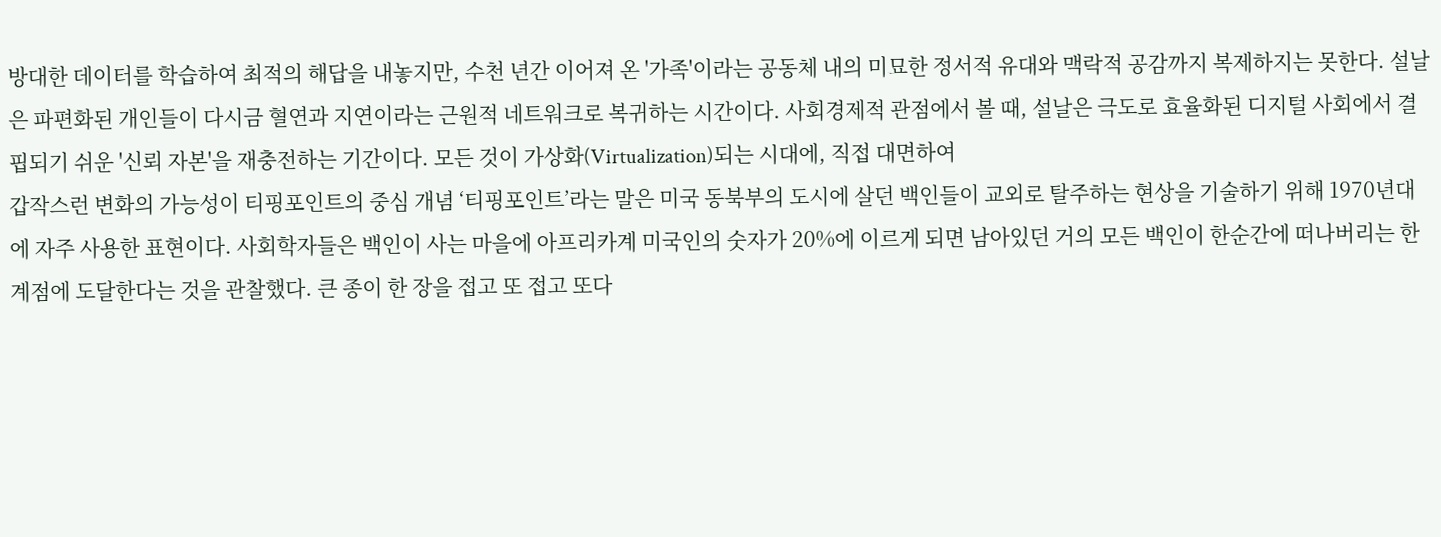방대한 데이터를 학습하여 최적의 해답을 내놓지만, 수천 년간 이어져 온 '가족'이라는 공동체 내의 미묘한 정서적 유대와 맥락적 공감까지 복제하지는 못한다. 설날은 파편화된 개인들이 다시금 혈연과 지연이라는 근원적 네트워크로 복귀하는 시간이다. 사회경제적 관점에서 볼 때, 설날은 극도로 효율화된 디지털 사회에서 결핍되기 쉬운 '신뢰 자본'을 재충전하는 기간이다. 모든 것이 가상화(Virtualization)되는 시대에, 직접 대면하여
갑작스런 변화의 가능성이 티핑포인트의 중심 개념 ‘티핑포인트’라는 말은 미국 동북부의 도시에 살던 백인들이 교외로 탈주하는 현상을 기술하기 위해 1970년대에 자주 사용한 표현이다. 사회학자들은 백인이 사는 마을에 아프리카계 미국인의 숫자가 20%에 이르게 되면 남아있던 거의 모든 백인이 한순간에 떠나버리는 한계점에 도달한다는 것을 관찰했다. 큰 종이 한 장을 접고 또 접고 또다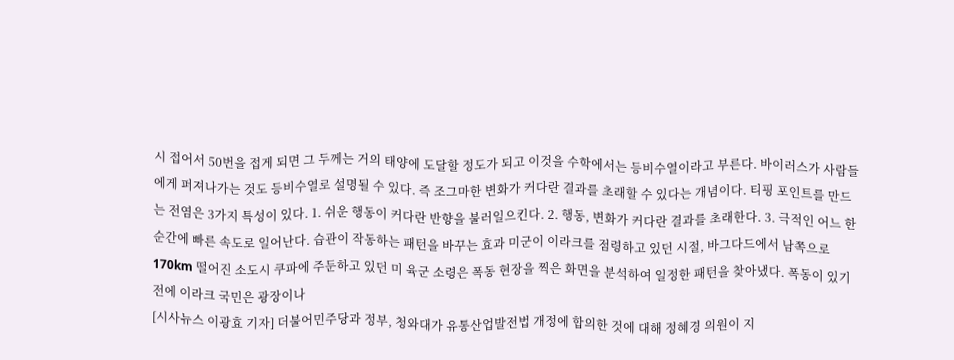시 접어서 50번을 접게 되면 그 두께는 거의 태양에 도달할 정도가 되고 이것을 수학에서는 등비수열이라고 부른다. 바이러스가 사람들에게 퍼져나가는 것도 등비수열로 설명될 수 있다. 즉 조그마한 변화가 커다란 결과를 초래할 수 있다는 개념이다. 티핑 포인트를 만드는 전염은 3가지 특성이 있다. 1. 쉬운 행동이 커다란 반향을 불러일으킨다. 2. 행동, 변화가 커다란 결과를 초래한다. 3. 극적인 어느 한순간에 빠른 속도로 일어난다. 습관이 작동하는 패턴을 바꾸는 효과 미군이 이라크를 점령하고 있던 시절, 바그다드에서 남쪽으로 170km 떨어진 소도시 쿠파에 주둔하고 있던 미 육군 소령은 폭동 현장을 찍은 화면을 분석하여 일정한 패턴을 찾아냈다. 폭동이 있기 전에 이라크 국민은 광장이나
[시사뉴스 이광효 기자] 더불어민주당과 정부, 청와대가 유통산업발전법 개정에 합의한 것에 대해 정혜경 의원이 지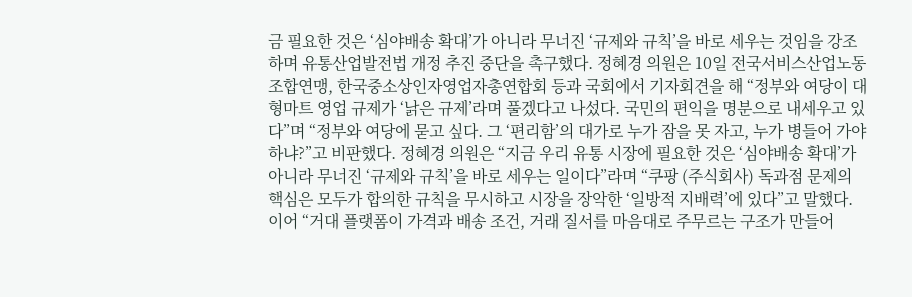금 필요한 것은 ‘심야배송 확대’가 아니라 무너진 ‘규제와 규칙’을 바로 세우는 것임을 강조하며 유통산업발전법 개정 추진 중단을 촉구했다. 정혜경 의원은 10일 전국서비스산업노동조합연맹, 한국중소상인자영업자총연합회 등과 국회에서 기자회견을 해 “정부와 여당이 대형마트 영업 규제가 ‘낡은 규제’라며 풀겠다고 나섰다. 국민의 편익을 명분으로 내세우고 있다”며 “정부와 여당에 묻고 싶다. 그 ‘편리함’의 대가로 누가 잠을 못 자고, 누가 병들어 가야 하냐?”고 비판했다. 정혜경 의원은 “지금 우리 유통 시장에 필요한 것은 ‘심야배송 확대’가 아니라 무너진 ‘규제와 규칙’을 바로 세우는 일이다”라며 “쿠팡 (주식회사) 독과점 문제의 핵심은 모두가 합의한 규칙을 무시하고 시장을 장악한 ‘일방적 지배력’에 있다”고 말했다. 이어 “거대 플랫폼이 가격과 배송 조건, 거래 질서를 마음대로 주무르는 구조가 만들어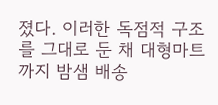졌다. 이러한 독점적 구조를 그대로 둔 채 대형마트까지 밤샘 배송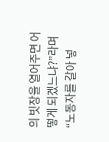의 빗장을 열어주면 어떻게 되겠느냐?”라며 “노동자를 갈아 넣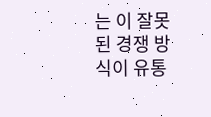는 이 잘못된 경쟁 방식이 유통